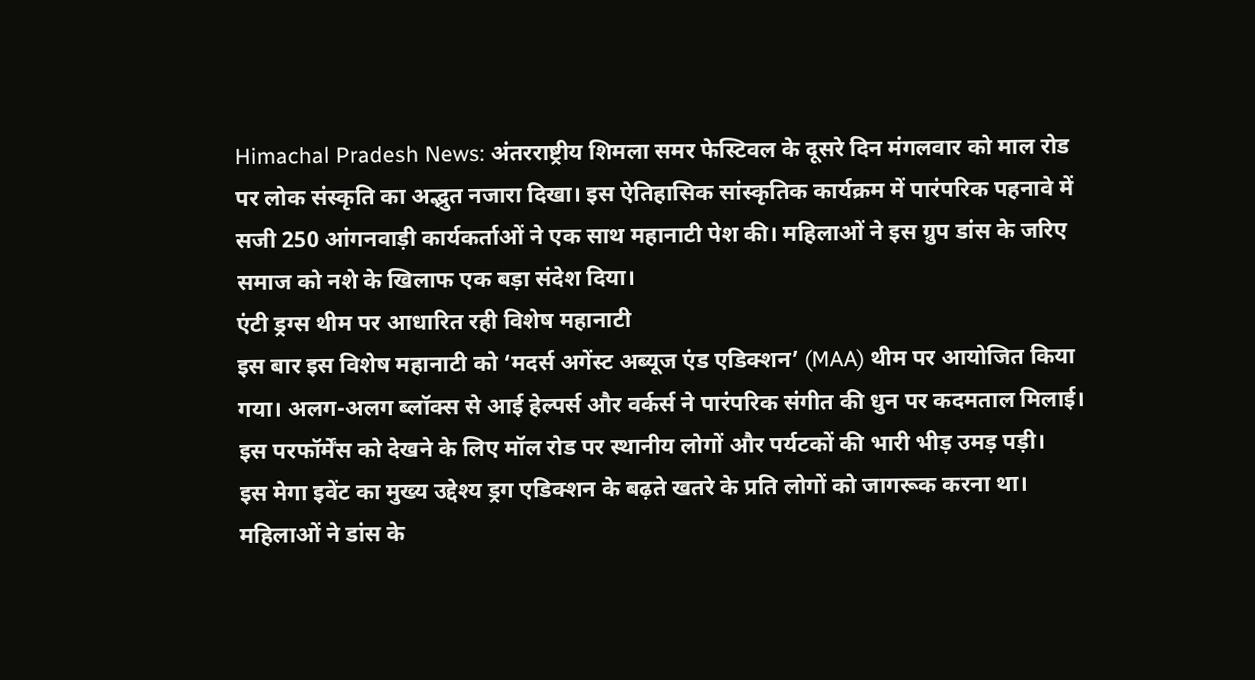Himachal Pradesh News: अंतरराष्ट्रीय शिमला समर फेस्टिवल के दूसरे दिन मंगलवार को माल रोड पर लोक संस्कृति का अद्भुत नजारा दिखा। इस ऐतिहासिक सांस्कृतिक कार्यक्रम में पारंपरिक पहनावे में सजी 250 आंगनवाड़ी कार्यकर्ताओं ने एक साथ महानाटी पेश की। महिलाओं ने इस ग्रुप डांस के जरिए समाज को नशे के खिलाफ एक बड़ा संदेश दिया।
एंटी ड्रग्स थीम पर आधारित रही विशेष महानाटी
इस बार इस विशेष महानाटी को ‘मदर्स अगेंस्ट अब्यूज एंड एडिक्शन’ (MAA) थीम पर आयोजित किया गया। अलग-अलग ब्लॉक्स से आई हेल्पर्स और वर्कर्स ने पारंपरिक संगीत की धुन पर कदमताल मिलाई। इस परफॉर्मेंस को देखने के लिए मॉल रोड पर स्थानीय लोगों और पर्यटकों की भारी भीड़ उमड़ पड़ी।
इस मेगा इवेंट का मुख्य उद्देश्य ड्रग एडिक्शन के बढ़ते खतरे के प्रति लोगों को जागरूक करना था। महिलाओं ने डांस के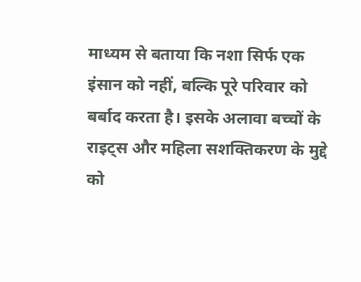माध्यम से बताया कि नशा सिर्फ एक इंसान को नहीं, बल्कि पूरे परिवार को बर्बाद करता है। इसके अलावा बच्चों के राइट्स और महिला सशक्तिकरण के मुद्दे को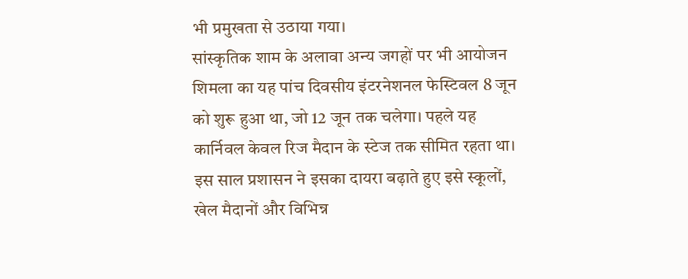भी प्रमुखता से उठाया गया।
सांस्कृतिक शाम के अलावा अन्य जगहों पर भी आयोजन
शिमला का यह पांच दिवसीय इंटरनेशनल फेस्टिवल 8 जून को शुरू हुआ था, जो 12 जून तक चलेगा। पहले यह कार्निवल केवल रिज मैदान के स्टेज तक सीमित रहता था। इस साल प्रशासन ने इसका दायरा बढ़ाते हुए इसे स्कूलों, खेल मैदानों और विभिन्न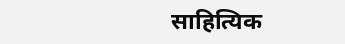साहित्यिक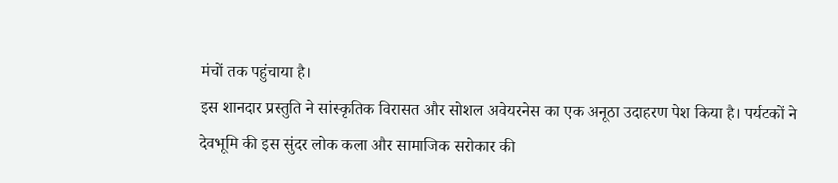मंचों तक पहुंचाया है।
इस शानदार प्रस्तुति ने सांस्कृतिक विरासत और सोशल अवेयरनेस का एक अनूठा उदाहरण पेश किया है। पर्यटकों ने देवभूमि की इस सुंदर लोक कला और सामाजिक सरोकार की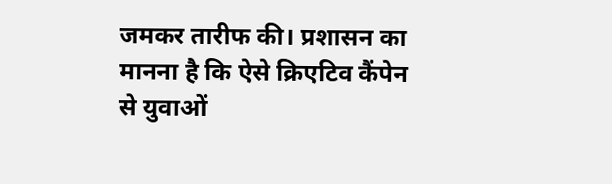जमकर तारीफ की। प्रशासन का मानना है कि ऐसे क्रिएटिव कैंपेन से युवाओं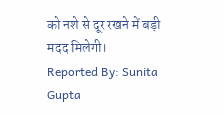को नशे से दूर रखने में बड़ी मदद मिलेगी।
Reported By: Sunita Gupta